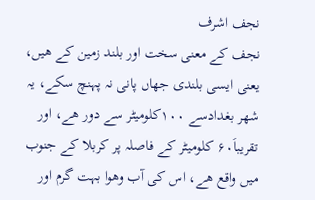نجف اشرف
نجف كے معنی سخت اور بلند زمین كے ھیں، یعنی ایسی بلندی جھاں پانی نہ پہنچ سكے، یہ شھر بغدادسے ۱۰۰كلومیٹر سے دور ھے، اور تقریباَ۶۰ كلومیٹر كے فاصلہ پر كربلا كے جنوب میں واقع ھے، اس كی آب وھوا بہت گرم اور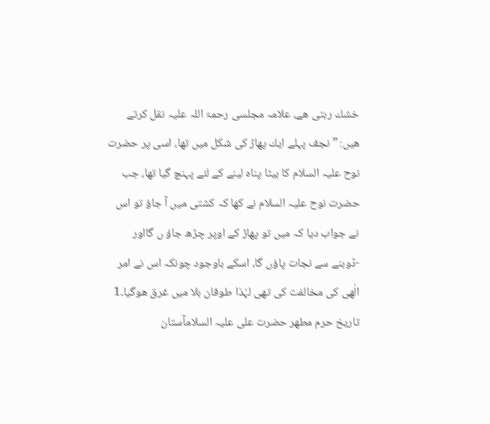خشك رہتی ھے، علامہ مجلسی رحمۃ اللہ علیہ نقل كرتے ھیں: ” نجف پہلے ایك پھاڑ كی شكل میں تھا، اسی پر حضرت نوح علیہ السلام كا بیٹا پناہ لینے كے لئے پہنچ گیا تھا، جب حضرت نوح علیہ السلام نے كھا كہ كشتی میں آ جاؤ تو اس نے جواب دیا كہ میں تو پھاڑ كے اوپر چڑھ جاؤ ں گااور -ڈوبنے سے نجات پاؤں گا، اسكے باوجود چونكہ اس نے امر الٰھی كی مخالفت كی تھی لہٰذا طوفان بلا میں غرق ھوگیا۔1
تاریخ حرم مطھر حضرت علی علیہ السلامآستان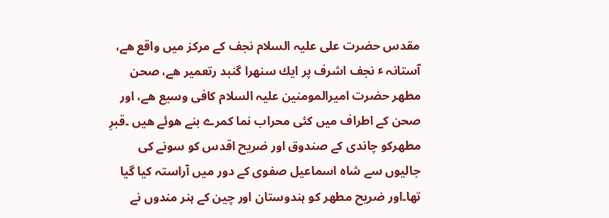مقدس حضرت علی علیہ السلام نجف كے مركز میں واقع ھے، آستانہ ٴ نجف اشرف پر ایك سنھرا گنبد رتعمیر ھے، صحن مطھر حضرت امیرالمومنین علیہ السلام كافی وسیع ھے، اور صحن كے اطراف میں كئی محراب نما كمرے بنے ھوئے ھیں ۔قبرِ مطھركو چاندی كے صندوق اور ضریح اقدس كو سونے كی جالیوں سے شاہ اسماعیل صفوی كے دور میں آراستہ كیا گیا تھا۔اور ضریح مطھر كو ہندوستان اور چین كے ہنر مندوں نے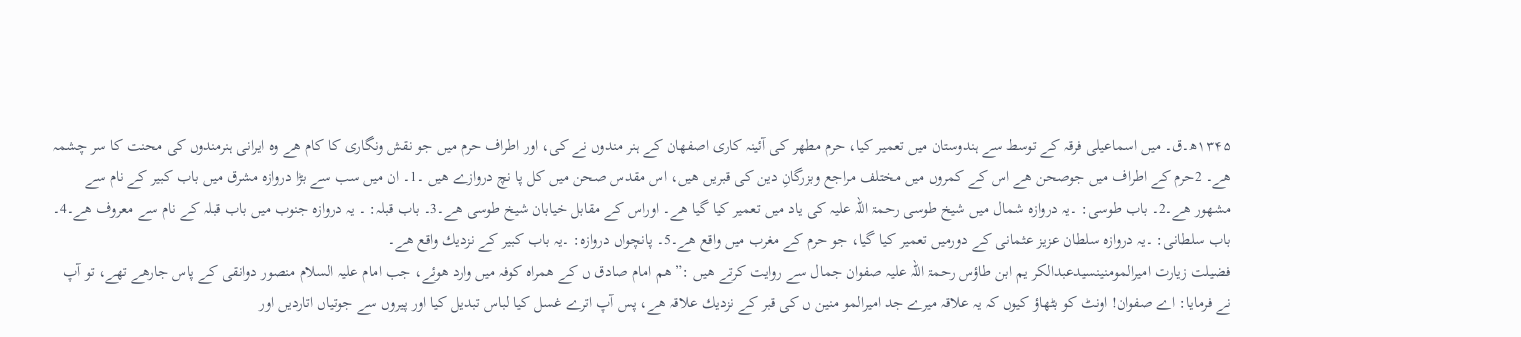۱۳۴۵ھ۔ق۔ میں اسماعیلی فرقہ كے توسط سے ہندوستان میں تعمیر كیا، حرم مطھر كی آئینہ كاری اصفھان كے ہنر مندوں نے كی، اور اطراف حرم میں جو نقش ونگاری كا كام ھے وہ ایرانی ہنرمندوں كی محنت كا سر چشمہ ھے۔ 2حرم كے اطراف میں جوصحن ھے اس كے كمروں میں مختلف مراجع وبزرگانِ دین كی قبریں ھیں، اس مقدس صحن میں كل پا نچ دروازے ھیں ۔1۔ ان میں سب سے بڑا دروازہ مشرق میں باب كبیر كے نام سے مشھور ھے۔2۔ باب طوسی: ۔یہ دروازہ شمال میں شیخ طوسی رحمۃ اللہ علیہ كی یاد میں تعمیر كیا گیا ھے۔ اوراس كے مقابل خیابان شیخ طوسی ھے۔3۔ باب قبلہ: ۔ یہ دروازہ جنوب میں باب قبلہ كے نام سے معروف ھے۔4۔ باب سلطانی: ۔یہ دروازہ سلطان عزیز عثمانی كے دورمیں تعمیر كیا گیا، جو حرم كے مغرب میں واقع ھے۔5۔ پانچواں دروازہ: ۔یہ باب كبیر كے نزدیك واقع ھے۔
فضیلت زیارت امیرالمومنینسیدعبدالكر یم ابن طاؤس رحمۃ اللہ علیہ صفوان جمال سے روایت كرتے ھیں :” ھم امام صادق ں كے ھمراہ كوفہ میں وارد ھوئے، جب امام علیہ السلام منصور دوانقی كے پاس جارھے تھے، تو آپ نے فرمایا: اے صفوان! اونٹ كو بٹھاؤ كیوں كہ یہ علاقہ میرے جد امیرالمو منین ں كی قبر كے نزدیك علاقہ ھے، پس آپ اترے غسل كیا لباس تبدیل كیا اور پیروں سے جوتیاں اتاردیں اور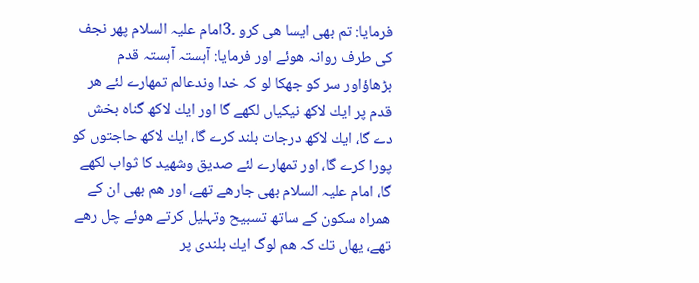فرمایا: تم بھی ایسا ھی كرو ۔3امام علیہ السلام پھر نجف كی طرف روانہ ھوئے اور فرمایا: آہستہ آہستہ قدم بڑھاؤاور سر كو جھكا لو كہ خدا وندعالم تمھارے لئے ھر قدم پر ایك لاكھ نیكیاں لكھے گا اور ایك لاكھ گناہ بخش دے گا، ایك لاكھ درجات بلند كرے گا، ایك لاكھ حاجتوں كو پورا كرے گا، اور تمھارے لئے صدیق وشھید كا ثواب لكھے گا، امام علیہ السلام بھی جارھے تھے، اور ھم بھی ان كے ھمراہ سكون كے ساتھ تسبیح وتہلیل كرتے ھوئے چل رھے تھے، یھاں تك كہ ھم لوگ ایك بلندی پر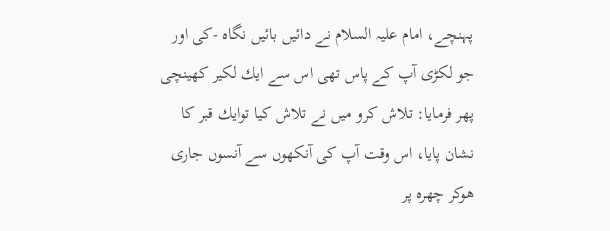پہنچے، امام علیہ السلام نے دائیں بائیں نگاہ -كی اور جو لكڑی آپ كے پاس تھی اس سے ایك لكیر كھینچی پھر فرمایا: تلاش كرو میں نے تلاش كیا توایك قبر كا نشان پایا، اس وقت آپ كی آنكھوں سے آنسوں جاری ھوكر چھرہ پر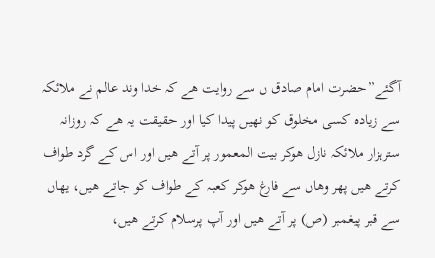آگئے”حضرت امام صادق ں سے روایت ھے كہ خدا وند عالم نے ملائكہ سے زیادہ كسی مخلوق كو نھیں پیدا كیا اور حقیقت یہ ھے كہ روزانہ سترہزار ملائكہ نازل ھوكر بیت المعمور پر آتے ھیں اور اس كے گرد طواف كرتے ھیں پھر وھاں سے فارغ ھوكر كعبہ كے طواف كو جاتے ھیں، یھاں سے قبر پیغمبر (ص) پر آتے ھیں اور آپ پرسلام كرتے ھیں،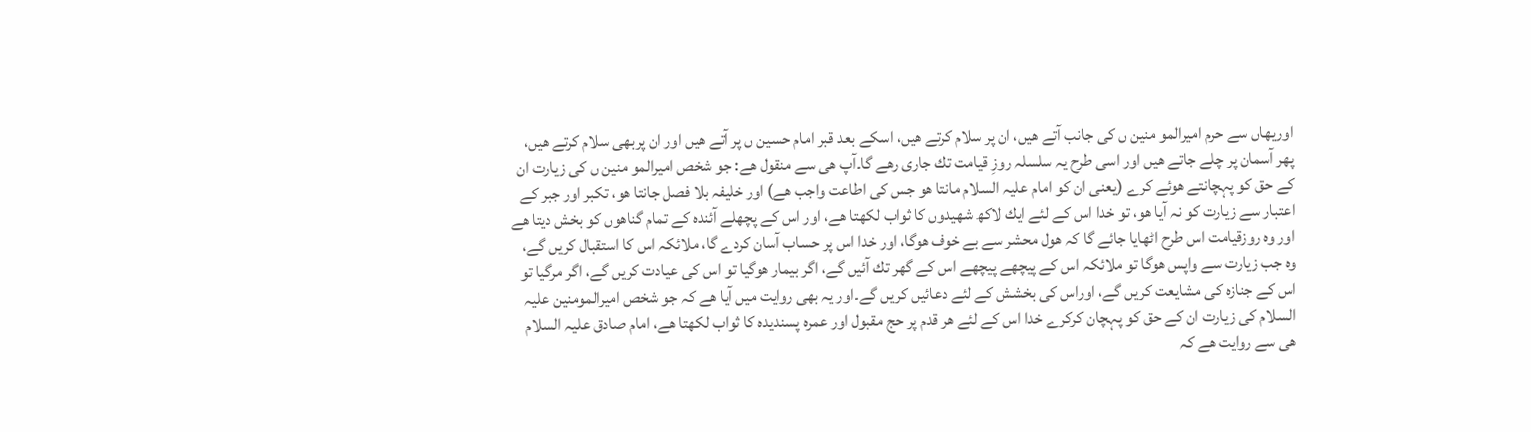اوریھاں سے حرم امیرالمو منین ں كی جانب آتے ھیں، ان پر سلام كرتے ھیں، اسكے بعد قبر امام حسین ں پر آتے ھیں اور ان پربھی سلام كرتے ھیں، پھر آسمان پر چلے جاتے ھیں اور اسی طرح یہ سلسلہ روزِ قیامت تك جاری رھے گا۔آپ ھی سے منقول ھے: جو شخص امیرالمو منین ں كی زیارت ان كے حق كو پہچانتے ھوئے كرے (یعنی ان كو امام علیہ السلام مانتا ھو جس كی اطاعت واجب ھے) اور خلیفہ بلا فصل جانتا ھو، تكبر اور جبر كے اعتبار سے زیارت كو نہ آیا ھو، تو خدا اس كے لئے ایك لاكھ شھیدوں كا ثواب لكھتا ھے، اور اس كے پچھلے آئندہ كے تمام گناھوں كو بخش دیتا ھے اور وہ روزقیامت اس طرح اٹھایا جائے گا كہ ھول محشر سے بے خوف ھوگا، اور خدا اس پر حساب آسان كردے گا، ملائكہ اس كا استقبال كریں گے، وہ جب زیارت سے واپس ھوگا تو ملائكہ اس كے پیچھے پیچھے اس كے گھر تك آئیں گے، اگر بیمار ھوگیا تو اس كی عیادت كریں گے، اگر مرگیا تو اس كے جنازہ كی مشایعت كریں گے، اوراس كی بخشش كے لئے دعائیں كریں گے۔اور یہ بھی روایت میں آیا ھے كہ جو شخص امیرالمومنین علیہ السلام كی زیارت ان كے حق كو پہچان كركرے خدا اس كے لئے ھر قدم پر حج مقبول اور عمرہ پسندیدہ كا ثواب لكھتا ھے، امام صادق علیہ السلام ھی سے روایت ھے كہ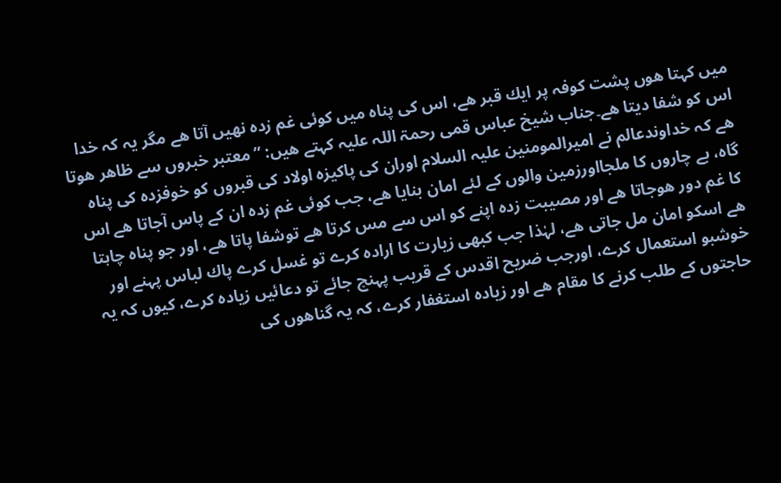میں كہتا ھوں پشت كوفہ پر ایك قبر ھے، اس كی پناہ میں كوئی غم زدہ نھیں آتا ھے مگر یہ كہ خدا اس كو شفا دیتا ھے۔جناب شیخ عباس قمی رحمۃ اللہ علیہ كہتے ھیں: ” معتبر خبروں سے ظاھر ھوتا ھے كہ خداوندعالم نے امیرالمومنین علیہ السلام اوران كی پاكیزہ اولاد كی قبروں كو خوفزدہ كی پناہ گاہ، بے چاروں كا ملجااورزمین والوں كے لئے امان بنایا ھے، جب كوئی غم زدہ ان كے پاس آجاتا ھے اس كا غم دور ھوجاتا ھے اور مصیبت زدہ اپنے كو اس سے مس كرتا ھے توشفا پاتا ھے، اور جو پناہ چاہتا ھے اسكو امان مل جاتی ھے، لہٰذا جب كبھی زیارت كا ارادہ كرے تو غسل كرے پاك لباس پہنے اور خوشبو استعمال كرے، اورجب ضریح اقدس كے قریب پہنچ جائے تو دعائیں زیادہ كرے، كیوں كہ یہ حاجتوں كے طلب كرنے كا مقام ھے اور زیادہ استغفار كرے، كہ یہ گناھوں كی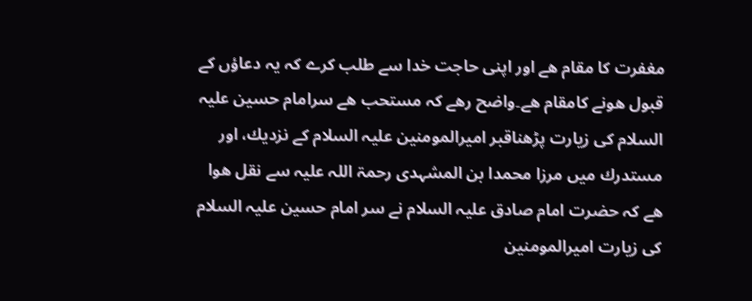مغفرت كا مقام ھے اور اپنی حاجت خدا سے طلب كرے كہ یہ دعاؤں كے قبول ھونے كامقام ھے۔واضح رھے كہ مستحب ھے سرامام حسین علیہ السلام كی زیارت پڑھناقبر امیرالمومنین علیہ السلام كے نزدیك، اور مستدرك میں مرزا محمدا بن المشہدی رحمۃ اللہ علیہ سے نقل ھوا ھے كہ حضرت امام صادق علیہ السلام نے سر امام حسین علیہ السلام كی زیارت امیرالمومنین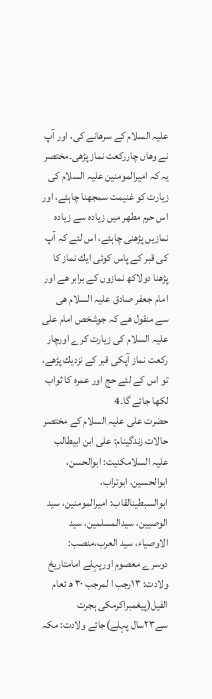علیہ السلام كے سرھانے كی، اور آپ نے وھاں چارركعت نماز پڑھی۔مختصر یہ كہ امیرالمومنین علیہ السلام كی زیارت كو غنیمت سمجھنا چاہئے، اور اس حرم مطھر میں زیادہ سے زیادہ نمازیں پڑھنی چاہئے، اس لئے كہ آپ كی قبر كے پاس كوئی ایك نماز كا پڑھنا دولاكھ نمازوں كے برابر ھے اور امام جعفر صادق علیہ السلام ھی سے منقول ھے كہ جوشخص امام علی علیہ السلام كی زیارت كرے اورچار ركعت نماز آپكی قبر كے نزدیك پڑھے، تو اس كے لئے حج اور عمرہ كا ثواب لكھا جائے گا۔4
حضرت علی علیہ السلام كے مختصر حالات زندگینام: علی ابن ابیطالب علیہ السلامكنیت: ابوالحسن، ابوالحسین، ابوتراب، ابوالسبطینالقاب: امیرالمومنین، سید الوصیین، سیدالمسلمین، سید الاوصیاء، سید العرب،منصب: دوسرے معصوم اورپہلے امامتاریخ ولادت: ۱۳رجب ا لمرجب ۳۰ ھ ئعام الفیل(پیغمبراكرمكی ہجرت سے۲۳سال پہلے)جائے ولادت: مكہ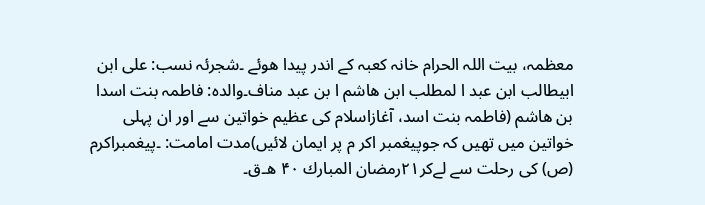معظمہ، بیت اللہ الحرام خانہ كعبہ كے اندر پیدا ھوئے ۔شجرئہ نسب: علی ابن ابیطالب ابن عبد ا لمطلب ابن ھاشم ا بن عبد مناف۔والدہ: فاطمہ بنت اسدا بن ھاشم (فاطمہ بنت اسد، آغازاسلام كی عظیم خواتین سے اور ان پہلی خواتین میں تھیں كہ جوپیغمبر اكر م پر ایمان لائیں)مدت امامت: ۔پیغمبراكرم (ص) كی رحلت سے لےكر۲۱رمضان المبارك ۴۰ ھ۔ق۔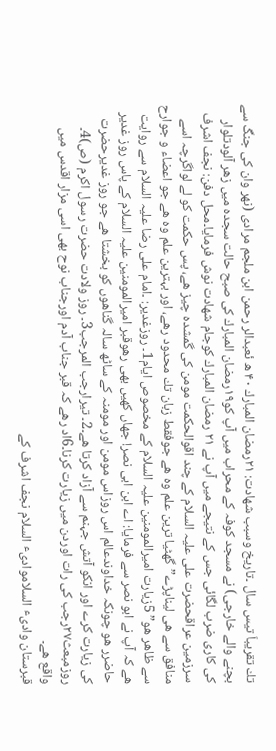تك تقریباَ تیس سال ۔تاریخ وسبب شھادت: ۲۱رمضان المبارك ۴۰ ھ ئعبدالر رحمن ابن ملجم مرادی (نھر وان كی جنگ سے بچنے والے خارجی) نے مسجد كوفہ كے محراب میں آپ كو۱۹رمضان المبارك كی صبح حالت سجدہ میں زھر آلودتلوار كی كاری ضرب لگائی جس كے نتیجے میں آپ نے ۲۱ رمضان المبارك كوجام شھادت نوش فرمایا۔محل دفن: نجف اشرف سرزمین عراقحضرت علی علیہ السلام كے چند اقوالحكمت مومن كی گمشدہ چیز ھے، پس حكمت كو لے لواگرچہ اسے منافق سے ھی لیناپڑے”گھٹیا ترین علم وہ ھے جوفقط زبان تك محدود رھے، اور بہترین علم وہ ھے جو اعضاء و جوارح سے ظاھر ھو” 5زیارت امیرالمومنین علیہ السلام كے مخصوص ایام1۔ روزغدیر: ۔امام علی رضا علیہ السلام سے روایت ھے كہ آپ نے ابو نصر سے فرمایا: اے ابن ابی نصر! جھاں كھیں بھی رھوقبر امیرالمومنین علیہ السلام كے پاس روز غدیر حاضرر ھو چونكہ خداوندعالم اس روزاس مومن اور مومنہ كے ساٹھ سالہ گناھوں كو بخشتا ھے جو روز غدیرحضرت كی زیارت كرے اور انكو آتش جہنم سے آزاد كرتا ھے۔2۔ تیرارجب المرجب3۔ روز ولادت حضرت رسول اكرم (ص)4۔ روزمبعث۲۷رجب كی رات اوردن میں زیارت كرنا۔6اد رھے كہ قبر جناب آدم اورجناب نوح بھی اسی مزار اقدس میں واقع ھے۔
قبرستان وادیٴ السلاموادیٴ السلام نجف اشرف كے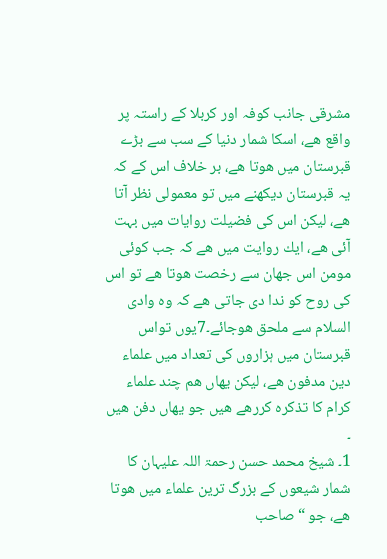مشرقی جانب كوفہ اور كربلا كے راستہ پر واقع ھے، اسكا شمار دنیا كے سب سے بڑے قبرستان میں ھوتا ھے، بر خلاف اس كے كہ یہ قبرستان دیكھنے میں تو معمولی نظر آتا ھے، لیكن اس كی فضیلت روایات میں بہت آئی ھے، ایك روایت میں ھے كہ جب كوئی مومن اس جھان سے رخصت ھوتا ھے تو اس كی روح كو ندا دی جاتی ھے كہ وہ وادی السلام سے ملحق ھوجائے۔7یوں تواس قبرستان میں ہزاروں كی تعداد میں علماء دین مدفون ھے، لیكن یھاں ھم چند علماء كرام كا تذكرہ كررھے ھیں جو یھاں دفن ھیں ۔
1۔ شیخ محمد حسن رحمۃ اللہ علیہان كا شمار شیعوں كے بزرگ ترین علماء میں ھوتا ھے، جو “صاحب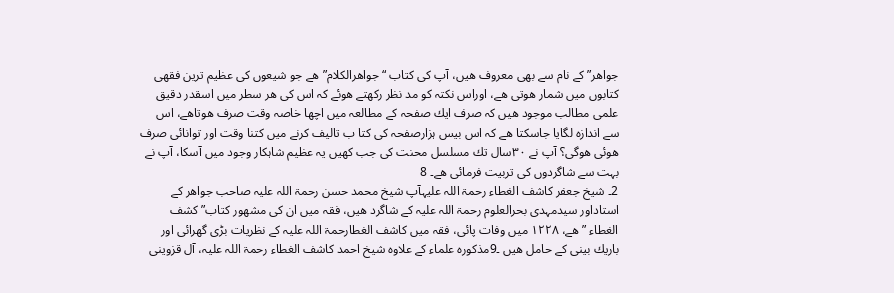جواھر” كے نام سے بھی معروف ھیں، آپ كی كتاب “جواھرالكلام”ھے جو شیعوں كی عظیم ترین فقھی كتابوں میں شمار ھوتی ھے، اوراس نكتہ كو مد نظر ركھتے ھوئے كہ اس كی ھر سطر میں اسقدر دقیق علمی مطالب موجود ھیں كہ صرف ایك صفحہ كے مطالعہ میں اچھا خاصہ وقت صرف ھوتاھے، اس سے اندازہ لگایا جاسكتا ھے كہ اس بیس ہزارصفحہ كی كتا ب تالیف كرنے میں كتنا وقت اور توانائی صرف ھوئی ھوگی؟ آپ نے ۳۰سال تك مسلسل محنت كی جب كھیں یہ عظیم شاہكار وجود میں آسكا، آپ نے بہت سے شاگردوں كی تربیت فرمائی ھے۔ 8
2۔ شیخ جعفر كاشف الغطاء رحمۃ اللہ علیہآپ شیخ محمد حسن رحمۃ اللہ علیہ صاحب جواھر كے استاداور سیدمہدی بحرالعلوم رحمۃ اللہ علیہ كے شاگرد ھیں، فقہ میں ان كی مشھور كتاب” كشف الغطاء ” ھے، ۱۲۲۸ میں وفات پائی، فقہ میں كاشف الغطارحمۃ اللہ علیہ كے نظریات بڑی گھرائی اور باریك بینی كے حامل ھیں ۔9مذكورہ علماء كے علاوہ شیخ احمد كاشف الغطاء رحمۃ اللہ علیہ، آل قزوینی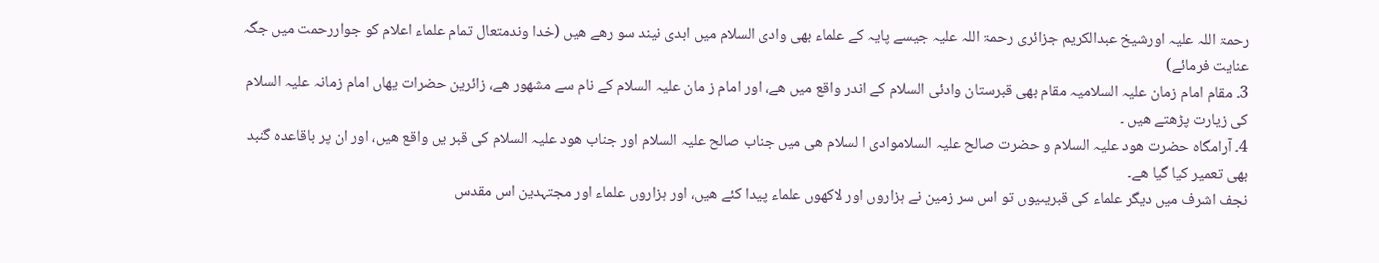رحمۃ اللہ علیہ اورشیخ عبدالكریم جزائری رحمۃ اللہ علیہ جیسے پایہ كے علماء بھی وادی السلام میں ابدی نیند سو رھے ھیں (خدا وندمتعال تمام علماء اعلام كو جواررحمت میں جگہ عنایت فرمائے)
3۔ مقام امام زمان علیہ السلامیہ مقام بھی قبرستان وادئی السلام كے اندر واقع میں ھے، اور امام ز مان علیہ السلام كے نام سے مشھور ھے، زائرین حضرات یھاں امام زمانہ علیہ السلام كی زیارت پڑھتے ھیں ۔
4۔ آرامگاہ حضرت ھود علیہ السلام و حضرت صالح علیہ السلاموادی ا لسلام ھی میں جناب صالح علیہ السلام اور جناب ھود علیہ السلام كی قبر یں واقع ھیں، اور ان پر باقاعدہ گنبد بھی تعمیر كیا گیا ھے۔
نجف اشرف میں دیگر علماء كی قبریںیوں تو اس سر زمین نے ہزاروں اور لاكھوں علماء پیدا كئے ھیں، اور ہزاروں علماء اور مجتہدین اس مقدس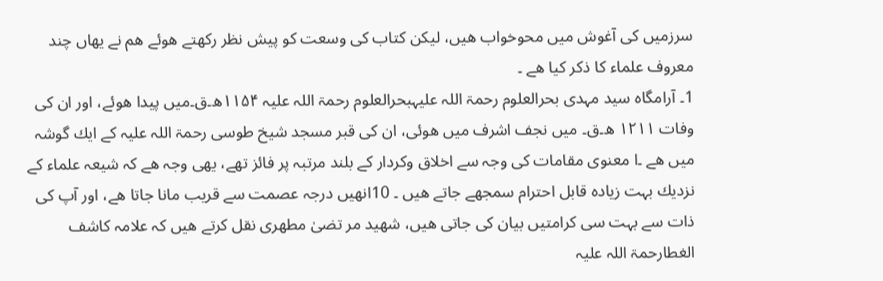سرزمیں كی آغوش میں محوخواب ھیں، لیكن كتاب كی وسعت كو پیش نظر ركھتے ھوئے ھم نے یھاں چند معروف علماء كا ذكر كیا ھے ۔
1۔ آرامگاہ سید مہدی بحرالعلوم رحمۃ اللہ علیہبحرالعلوم رحمۃ اللہ علیہ ۱۱۵۴ھ۔ق۔میں پیدا ھوئے، اور ان كی وفات ۱۲۱۱ ھ۔ق۔ میں نجف اشرف میں ھوئی، ان كی قبر مسجد شیخ طوسی رحمۃ اللہ علیہ كے ایك گوشہ میں ھے ۔ا معنوی مقامات كی وجہ سے اخلاق وكردار كے بلند مرتبہ پر فائز تھے، یھی وجہ ھے كہ شیعہ علماء كے نزدیك بہت زیادہ قابل احترام سمجھے جاتے ھیں ۔ 10انھیں درجہ عصمت سے قریب مانا جاتا ھے، اور آپ كی ذات سے بہت سی كرامتیں بیان كی جاتی ھیں، شھید مر تضیٰ مطھری نقل كرتے ھیں كہ علامہ كاشف الغطارحمۃ اللہ علیہ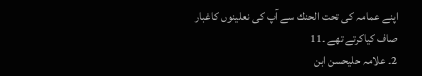اپنے عمامہ كی تحت الحنك سے آپ كی نعلینوں كاغبار صاف كیاكرتے تھے ۔11
2۔ علامہ حلیحسن ابن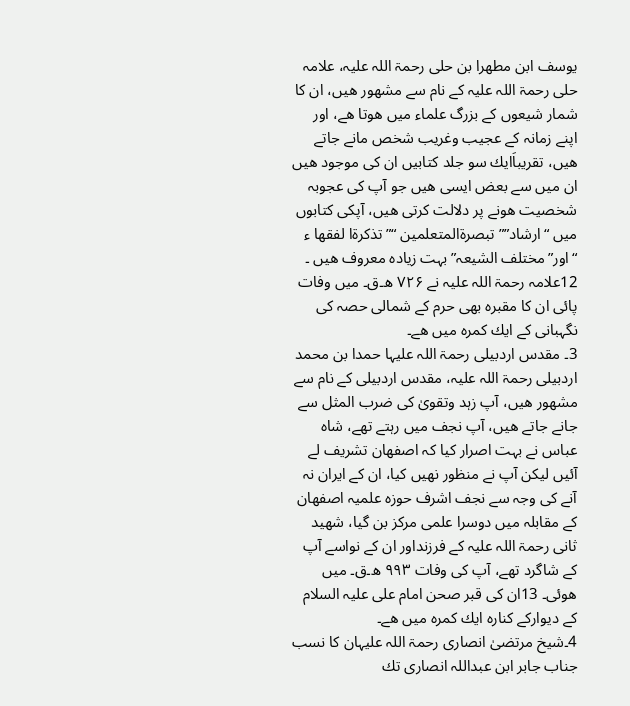یوسف ابن مطھرا بن حلی رحمۃ اللہ علیہ، علامہ حلی رحمۃ اللہ علیہ كے نام سے مشھور ھیں، ان كا شمار شیعوں كے بزرگ علماء میں ھوتا ھے، اور اپنے زمانہ كے عجیب وغریب شخص مانے جاتے ھیں، تقریباَایك سو جلد كتابیں ان كی موجود ھیں ان میں سے بعض ایسی ھیں جو آپ كی عجوبہ شخصیت ھونے پر دلالت كرتی ھیں، آپكی كتابوں میں “ارشاد””تبصرةالمتعلمین “”تذكرةا لفقھا ء “اور”مختلف الشیعہ” بہت زیادہ معروف ھیں ۔ 12علامہ رحمۃ اللہ علیہ نے ۷۲۶ ھ۔ق۔ میں وفات پائی ان كا مقبرہ بھی حرم كے شمالی حصہ كی نگہبانی كے ایك كمرہ میں ھے۔
3۔ مقدس اردبیلی رحمۃ اللہ علیہا حمدا بن محمد اردبیلی رحمۃ اللہ علیہ، مقدس اردبیلی كے نام سے مشھور ھیں، آپ زہد وتقویٰ كی ضرب المثل سے جانے جاتے ھیں، آپ نجف میں رہتے تھے، شاہ عباس نے بہت اصرار كیا كہ اصفھان تشریف لے آئیں لیكن آپ نے منظور نھیں كیا، ان كے ایران نہ آنے كی وجہ سے نجف اشرف حوزہ علمیہ اصفھان كے مقابلہ میں دوسرا علمی مركز بن گیا، شھید ثانی رحمۃ اللہ علیہ كے فرزنداور ان كے نواسے آپ كے شاگرد تھے، آپ كی وفات ۹۹۳ ھ۔ق۔ میں ھوئی۔ 13ان كی قبر صحن امام علی علیہ السلام كے دیواركے كنارہ ایك كمرہ میں ھے۔
4۔شیخ مرتضیٰ انصاری رحمۃ اللہ علیہان كا نسب جناب جابر ابن عبداللہ انصاری تك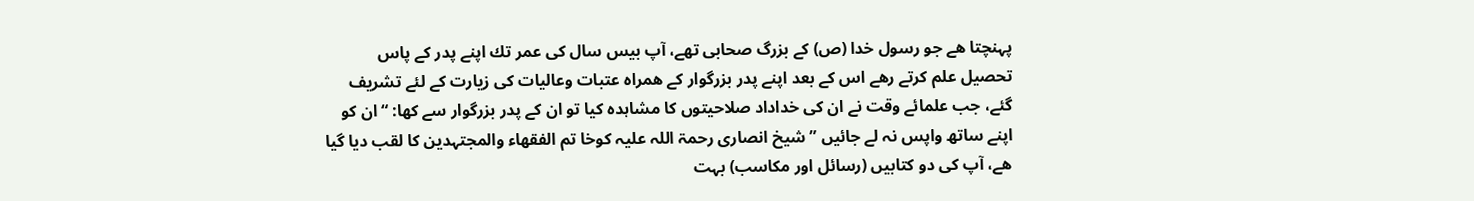پہنچتا ھے جو رسول خدا (ص) كے بزرگ صحابی تھے، آپ بیس سال كی عمر تك اپنے پدر كے پاس تحصیل علم كرتے رھے اس كے بعد اپنے پدر بزرگوار كے ھمراہ عتبات وعالیات كی زیارت كے لئے تشریف گئے، جب علمائے وقت نے ان كی خداداد صلاحیتوں كا مشاہدہ كیا تو ان كے پدر بزرگوار سے كھا: “ان كو اپنے ساتھ واپس نہ لے جائیں ” شیخ انصاری رحمۃ اللہ علیہ كوخا تم الفقھاء والمجتہدین كا لقب دیا گیا ھے، آپ كی دو كتابیں (رسائل اور مكاسب) بہت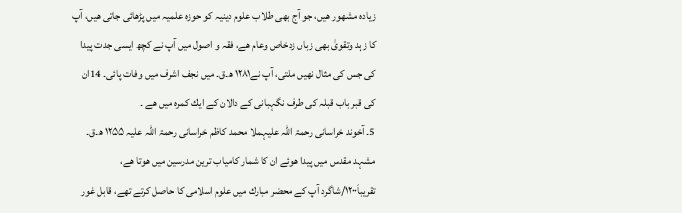زیادہ مشھور ھیں، جو آج بھی طلاب علوم دینیہ كو حوزہ علمیہ میں پڑھائی جاتی ھیں، آپ كا زہد وتقویٰ بھی زباں زدخاص وعام ھے، فقہ و اصول میں آپ نے كچھ ایسی جدت پیدا كی جس كی مثال نھیں ملتی، آپ نے۱۲۸۱ ھ۔ق۔ میں نجف اشرف میں وفات پائی۔ 14ان كی قبر باب قبلہ كی طرف نگہبانی كے دالان كے ایك كمرہ میں ھے ۔
5۔ آخوند خراسانی رحمۃ اللہ علیہملا محمد كاظم خراسانی رحمۃ اللہ علیہ ۱۲۵۵ ھ۔ق۔ مشہد مقدس میں پیدا ھوئے ان كا شمار كامیاب ترین مدرسین میں ھوتا ھے، تقریباَ۱۲۰۰/شاگرد آپ كے محضر مبارك میں علوم اسلامی كا حاصل كرتے تھے، قابل غور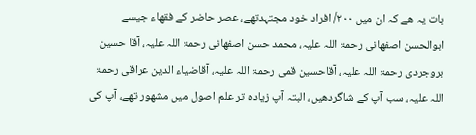بات یہ ھے كہ ان میں ۲۰۰/ افراد خود مجتہدتھے، عصر حاضر كے فقھاء جیسے ابوالحسن اصفھانی رحمۃ اللہ علیہ، محمد حسن اصفھانی رحمۃ اللہ علیہ، آقا حسین بروجردی رحمۃ اللہ علیہ، آقاحسین قمی رحمۃ اللہ علیہ، آقاضیاء الدین عراقی رحمۃ اللہ علیہ، سب آپ كے شاگردھیں، البتہ آپ زیادہ تر علم اصول میں مشھور تھے، آپ كی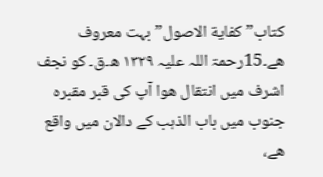كتاب” كفایة الاصول” بہت معروف ھے۔15رحمۃ اللہ علیہ ۱۳۲۹ ھ۔ق۔ كو نجف اشرف میں انتقال ھوا آپ كی قبر مقبرہ جنوب میں باب الذہب كے دالان میں واقع ھے،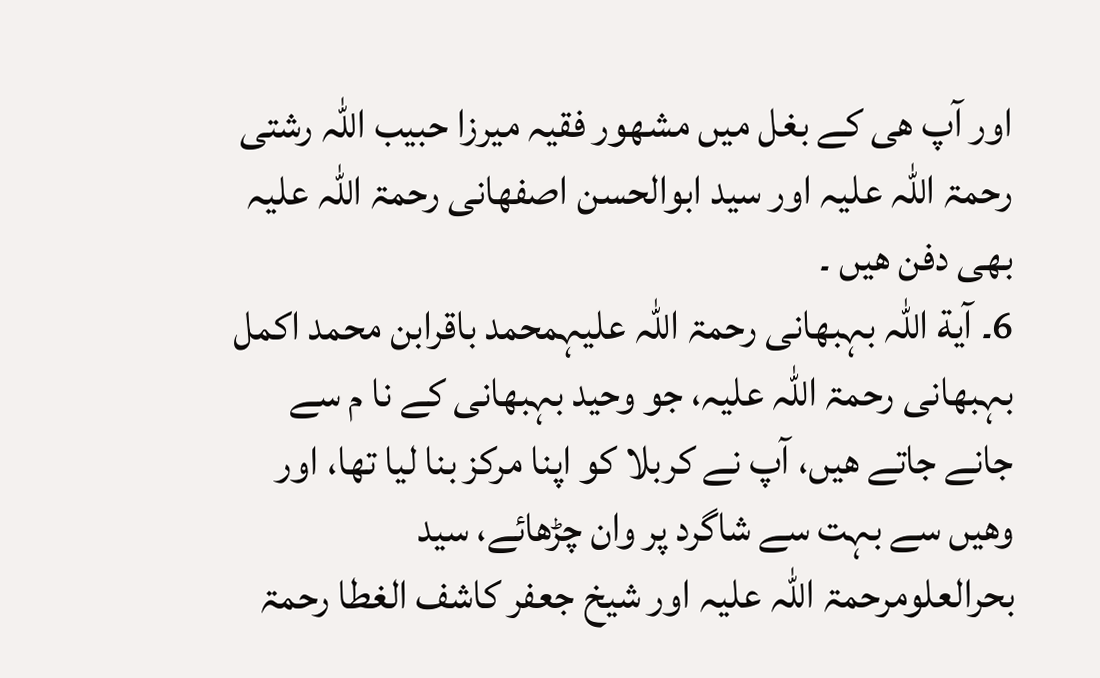اور آپ ھی كے بغل میں مشھور فقیہ میرزا حبیب اللہ رشتی رحمۃ اللہ علیہ اور سید ابوالحسن اصفھانی رحمۃ اللہ علیہ بھی دفن ھیں ۔
6۔ آیة اللہ بہبھانی رحمۃ اللہ علیہمحمد باقرابن محمد اكمل بہبھانی رحمۃ اللہ علیہ، جو وحید بہبھانی كے نا م سے جانے جاتے ھیں، آپ نے كربلا كو اپنا مركز بنا لیا تھا، اور وھیں سے بہت سے شاگرد پر وان چڑھائے، سید بحرالعلومرحمۃ اللہ علیہ اور شیخ جعفر كاشف الغطا رحمۃ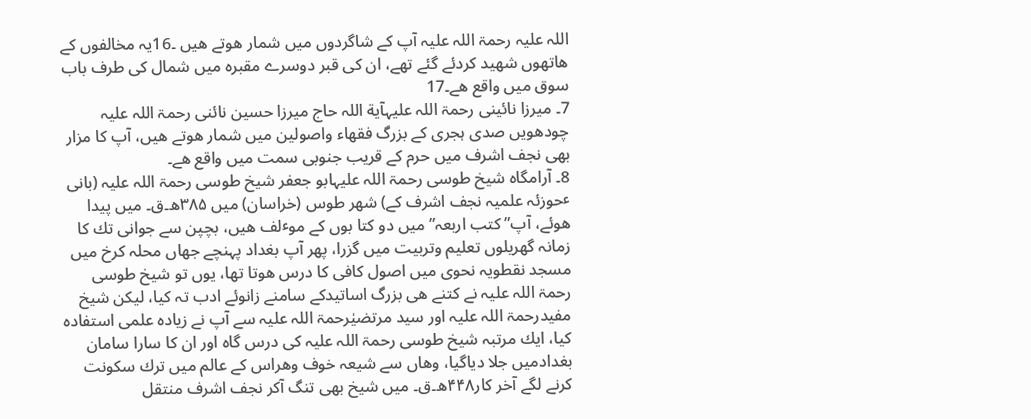اللہ علیہ رحمۃ اللہ علیہ آپ كے شاگردوں میں شمار ھوتے ھیں ۔16یہ مخالفوں كے ھاتھوں شھید كردئے گئے تھے، ان كی قبر دوسرے مقبرہ میں شمال كی طرف باب سوق میں واقع ھے۔17
7۔ میرزا نائینی رحمۃ اللہ علیہآیة اللہ حاج میرزا حسین نائنی رحمۃ اللہ علیہ چودھویں صدی ہجری كے بزرگ فقھاء واصولین میں شمار ھوتے ھیں، آپ كا مزار بھی نجف اشرف میں حرم كے قریب جنوبی سمت میں واقع ھے۔
8۔ آرامگاہ شیخ طوسی رحمۃ اللہ علیہابو جعفر شیخ طوسی رحمۃ اللہ علیہ (بانی ٴحوزئہ علمیہ نجف اشرف كے) شھر طوس (خراسان) میں ۳۸۵ھ۔ق۔ میں پیدا ھوئے، آپ” كتب اربعہ” میں دو كتا بوں كے موٴلف ھیں، بچپن سے جوانی تك كا زمانہ گھریلوں تعلیم وتربیت میں گزرا، پھر آپ بغداد پہنچے جھاں محلہ كرخ میں مسجد نقطویہ نحوی میں اصول كافی كا درس ھوتا تھا، یوں تو شیخ طوسی رحمۃ اللہ علیہ نے كتنے ھی بزرگ اساتیدكے سامنے زانوئے ادب تہ كیا، لیكن شیخ مفیدرحمۃ اللہ علیہ اور سید مرتضیٰرحمۃ اللہ علیہ سے آپ نے زیادہ علمی استفادہ كیا، ایك مرتبہ شیخ طوسی رحمۃ اللہ علیہ كی درس گاہ اور ان كا سارا سامان بغدادمیں جلا دیاگیا، وھاں سے شیعہ خوف وھراس كے عالم میں ترك سكونت كرنے لگے آخر كار۴۴۸ھ۔ق۔ میں شیخ بھی تنگ آكر نجف اشرف منتقل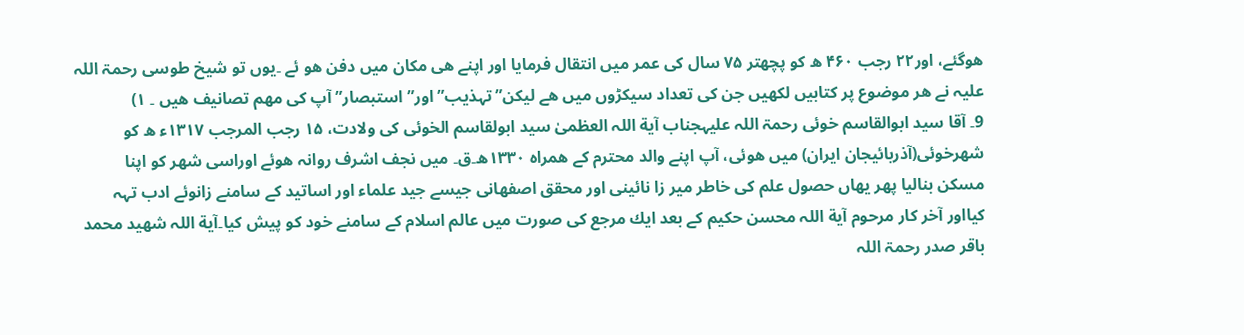ھوگئے، اور۲۲ رجب ۴۶۰ ھ كو پچھتر ۷۵ سال كی عمر میں انتقال فرمایا اور اپنے ھی مكان میں دفن ھو ئے ۔یوں تو شیخ طوسی رحمۃ اللہ علیہ نے ھر موضوع پر كتابیں لكھیں جن كی تعداد سیكڑوں میں ھے لیكن”تہذیب” اور”استبصار” آپ كی مھم تصانیف ھیں ۔ ۱)
9۔ آقا سید ابوالقاسم خوئی رحمۃ اللہ علیہجناب آیة اللہ العظمیٰ سید ابولقاسم الخوئی كی ولادت، ۱۵ رجب المرجب ۱۳۱۷ء ھ كو شھرخوئی(آذربائیجان ایران) میں ھوئی، آپ اپنے والد محترم كے ھمراہ ۱۳۳۰ھ۔ق۔ میں نجف اشرف روانہ ھوئے اوراسی شھر كو اپنا مسكن بنالیا پھر یھاں حصول علم كی خاطر میر زا نائینی اور محقق اصفھانی جیسے جید علماء اور اساتید كے سامنے زانوئے ادب تہہ كیااور آخر كار مرحوم آیة اللہ محسن حكیم كے بعد ایك مرجع كی صورت میں عالم اسلام كے سامنے خود كو پیش كیا۔آیة اللہ شھید محمد باقر صدر رحمۃ اللہ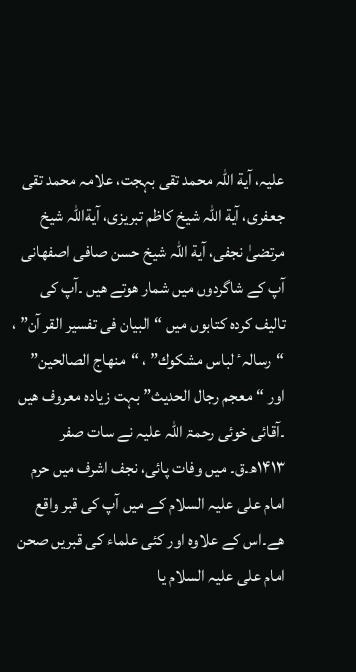علیہ، آیة اللہ محمد تقی بہجت، علامہ محمد تقی جعفری، آیة اللہ شیخ كاظم تبریزی، آیةاللہ شیخ مرتضیٰ نجفی، آیة اللہ شیخ حسن صافی اصفھانی آپ كے شاگردوں میں شمار ھوتے ھیں ۔آپ كی تالیف كردہ كتابوں میں “البیان فی تفسیر القر آن” ، “رسالہٴ لباس مشكوك” ، “منھاج الصالحین” اور “معجم رجال الحدیث” بہت زیادہ معروف ھیں ۔آقائی خوئی رحمۃ اللہ علیہ نے سات صفر ۱۴۱۳ھ۔ق۔ میں وفات پائی، نجف اشرف میں حرم امام علی علیہ السلام كے میں آپ كی قبر واقع ھے۔اس كے علاوہ اور كئی علماء كی قبریں صحن امام علی علیہ السلام یا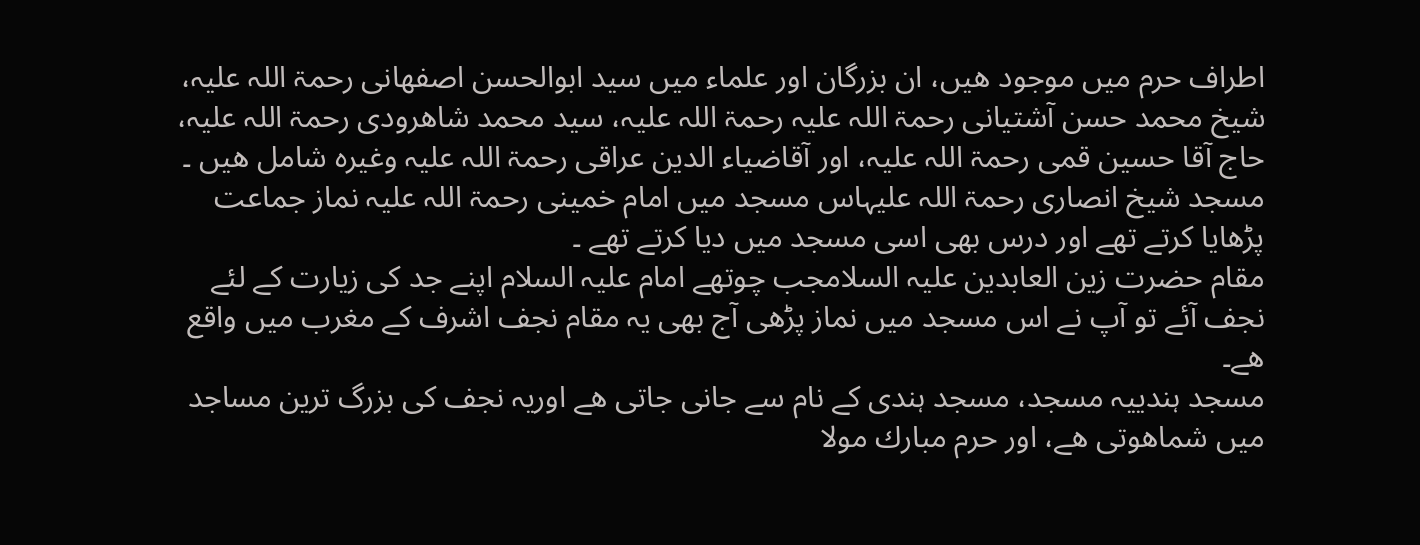اطراف حرم میں موجود ھیں، ان بزرگان اور علماء میں سید ابوالحسن اصفھانی رحمۃ اللہ علیہ، شیخ محمد حسن آشتیانی رحمۃ اللہ علیہ رحمۃ اللہ علیہ، سید محمد شاھرودی رحمۃ اللہ علیہ، حاج آقا حسین قمی رحمۃ اللہ علیہ، اور آقاضیاء الدین عراقی رحمۃ اللہ علیہ وغیرہ شامل ھیں ۔
مسجد شیخ انصاری رحمۃ اللہ علیہاس مسجد میں امام خمینی رحمۃ اللہ علیہ نماز جماعت پڑھایا كرتے تھے اور درس بھی اسی مسجد میں دیا كرتے تھے ۔
مقام حضرت زین العابدین علیہ السلامجب چوتھے امام علیہ السلام اپنے جد كی زیارت كے لئے نجف آئے تو آپ نے اس مسجد میں نماز پڑھی آج بھی یہ مقام نجف اشرف كے مغرب میں واقع ھے۔
مسجد ہندییہ مسجد، مسجد ہندی كے نام سے جانی جاتی ھے اوریہ نجف كی بزرگ ترین مساجد میں شماھوتی ھے، اور حرم مبارك مولا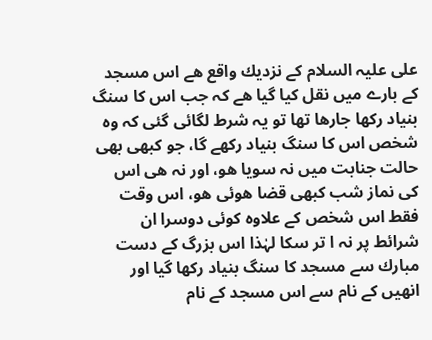علی علیہ السلام كے نزدیك واقع ھے اس مسجد كے بارے میں نقل كیا گیا ھے كہ جب اس كا سنگ بنیاد ركھا جارھا تھا تو یہ شرط لگائی گئی كہ وہ شخص اس كا سنگ بنیاد ركھے گا، جو كبھی بھی حالت جنابت میں نہ سویا ھو، اور نہ ھی اس كی نماز شب كبھی قضا ھوئی ھو، اس وقت فقط اس شخص كے علاوہ كوئی دوسرا ان شرائط پر نہ ا تر سكا لہٰذا اس بزرگ كے دست مبارك سے مسجد كا سنگ بنیاد ركھا گیا اور انھیں كے نام سے اس مسجد كے نام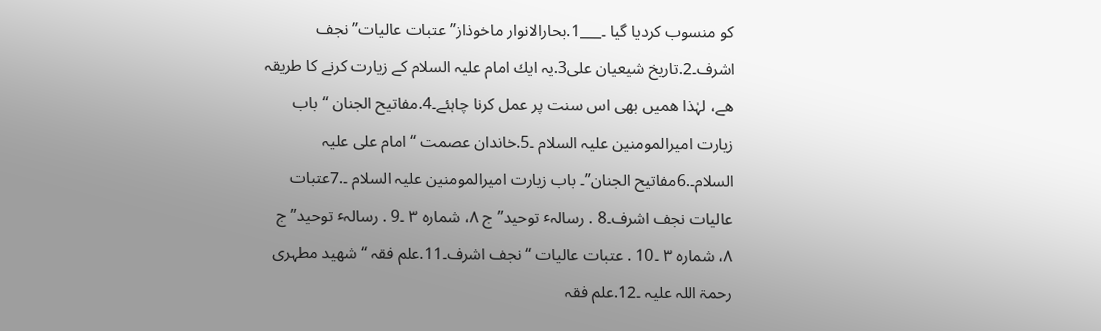كو منسوب كردیا گیا ۔___1.بحارالانوار ماخوذاز”عتبات عالیات”نجف اشرف۔2.تاریخ شیعیان علی3.یہ ایك امام علیہ السلام كے زیارت كرنے كا طریقہ ھے، لہٰذا ھمیں بھی اس سنت پر عمل كرنا چاہئے۔4.مفاتیح الجنان “باب زیارت امیرالمومنین علیہ السلام ۔5.خاندان عصمت “امام علی علیہ السلام۔.6مفاتیح الجنان”۔ باب زیارت امیرالمومنین علیہ السلام ۔.7عتبات عالیات نجف اشرف۔8 . رسالہٴ توحید”ج ۸، شمارہ ۳ ۔9 . رسالہٴ توحید”ج ۸، شمارہ ۳ ۔10 . عتبات عالیات “نجف اشرف۔11.علم فقہ “شھید مطہری رحمۃ اللہ علیہ ۔12.علم فقہ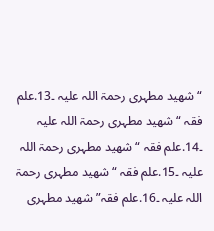“شھید مطہری رحمۃ اللہ علیہ ۔13.علم فقہ “شھید مطہری رحمۃ اللہ علیہ ۔14.علم فقہ “شھید مطہری رحمۃ اللہ علیہ ۔15.علم فقہ “شھید مطہری رحمۃ اللہ علیہ ۔16.علم فقہ” شھید مطہری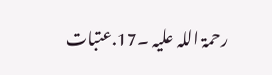رحمۃ اللہ علیہ ۔17.عتبات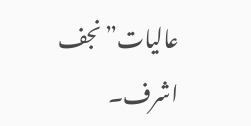عالیات”نجف اشرف۔